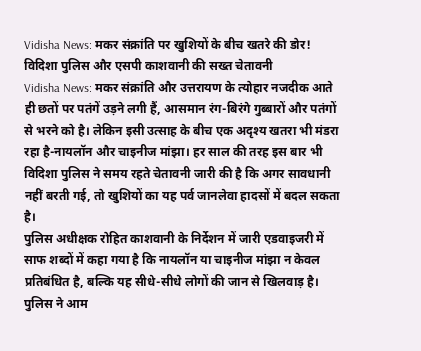Vidisha News: मकर संक्रांति पर खुशियों के बीच खतरे की डोर! विदिशा पुलिस और एसपी काशवानी की सख्त चेतावनी
Vidisha News: मकर संक्रांति और उत्तरायण के त्योहार नजदीक आते ही छतों पर पतंगें उड़ने लगी हैं, आसमान रंग-बिरंगे गुब्बारों और पतंगों से भरने को है। लेकिन इसी उत्साह के बीच एक अदृश्य खतरा भी मंडरा रहा है-नायलॉन और चाइनीज मांझा। हर साल की तरह इस बार भी विदिशा पुलिस ने समय रहते चेतावनी जारी की है कि अगर सावधानी नहीं बरती गई, तो खुशियों का यह पर्व जानलेवा हादसों में बदल सकता है।
पुलिस अधीक्षक रोहित काशवानी के निर्देशन में जारी एडवाइजरी में साफ शब्दों में कहा गया है कि नायलॉन या चाइनीज मांझा न केवल प्रतिबंधित है, बल्कि यह सीधे-सीधे लोगों की जान से खिलवाड़ है। पुलिस ने आम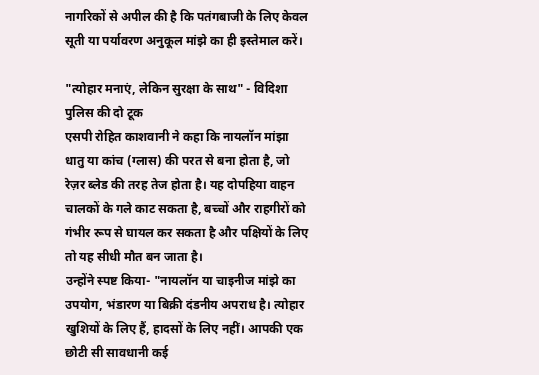नागरिकों से अपील की है कि पतंगबाजी के लिए केवल सूती या पर्यावरण अनुकूल मांझे का ही इस्तेमाल करें।

"त्योहार मनाएं, लेकिन सुरक्षा के साथ" - विदिशा पुलिस की दो टूक
एसपी रोहित काशवानी ने कहा कि नायलॉन मांझा धातु या कांच (ग्लास) की परत से बना होता है, जो रेज़र ब्लेड की तरह तेज होता है। यह दोपहिया वाहन चालकों के गले काट सकता है, बच्चों और राहगीरों को गंभीर रूप से घायल कर सकता है और पक्षियों के लिए तो यह सीधी मौत बन जाता है।
उन्होंने स्पष्ट किया- "नायलॉन या चाइनीज मांझे का उपयोग, भंडारण या बिक्री दंडनीय अपराध है। त्योहार खुशियों के लिए हैं, हादसों के लिए नहीं। आपकी एक छोटी सी सावधानी कई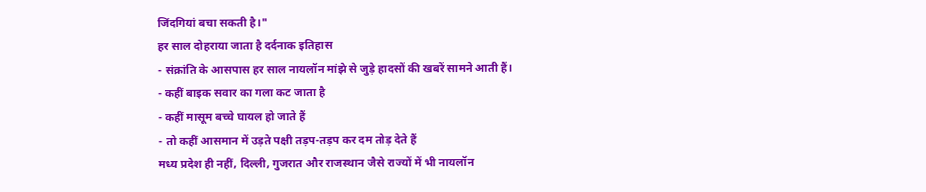जिंदगियां बचा सकती है।"
हर साल दोहराया जाता है दर्दनाक इतिहास
- संक्रांति के आसपास हर साल नायलॉन मांझे से जुड़े हादसों की खबरें सामने आती हैं।
- कहीं बाइक सवार का गला कट जाता है
- कहीं मासूम बच्चे घायल हो जाते हैं
- तो कहीं आसमान में उड़ते पक्षी तड़प-तड़प कर दम तोड़ देते हैं
मध्य प्रदेश ही नहीं, दिल्ली, गुजरात और राजस्थान जैसे राज्यों में भी नायलॉन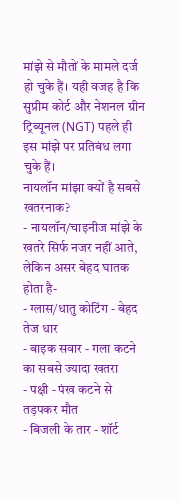मांझे से मौतों के मामले दर्ज हो चुके हैं। यही वजह है कि सुप्रीम कोर्ट और नेशनल ग्रीन ट्रिब्यूनल (NGT) पहले ही इस मांझे पर प्रतिबंध लगा चुके हैं।
नायलॉन मांझा क्यों है सबसे खतरनाक?
- नायलॉन/चाइनीज मांझे के खतरे सिर्फ नजर नहीं आते, लेकिन असर बेहद घातक होता है-
- ग्लास/धातु कोटिंग - बेहद तेज धार
- बाइक सवार - गला कटने का सबसे ज्यादा खतरा
- पक्षी - पंख कटने से तड़पकर मौत
- बिजली के तार - शॉर्ट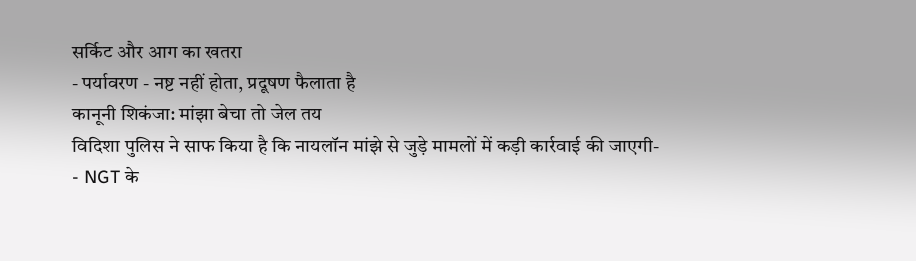सर्किट और आग का खतरा
- पर्यावरण - नष्ट नहीं होता, प्रदूषण फैलाता है
कानूनी शिकंजा: मांझा बेचा तो जेल तय
विदिशा पुलिस ने साफ किया है कि नायलॉन मांझे से जुड़े मामलों में कड़ी कार्रवाई की जाएगी-
- NGT के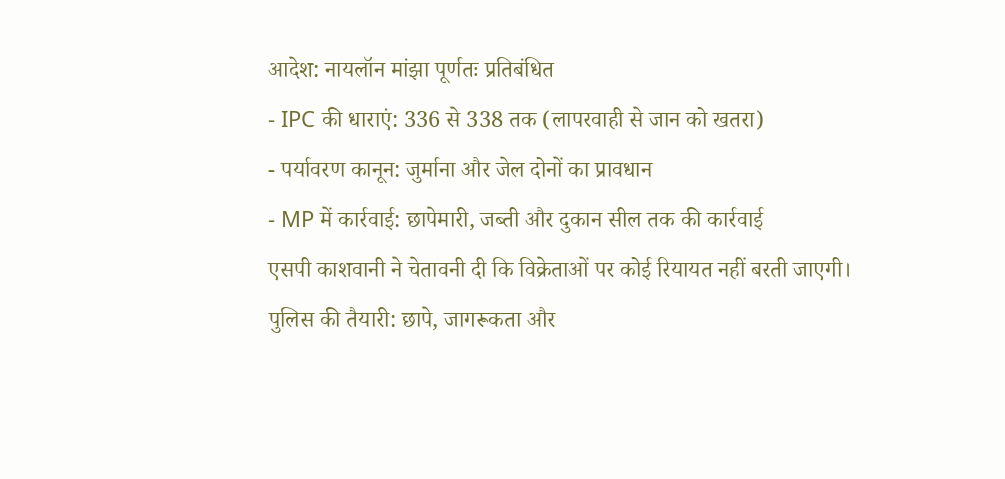आदेश: नायलॉन मांझा पूर्णतः प्रतिबंधित
- IPC की धाराएं: 336 से 338 तक (लापरवाही से जान को खतरा)
- पर्यावरण कानून: जुर्माना और जेल दोनों का प्रावधान
- MP में कार्रवाई: छापेमारी, जब्ती और दुकान सील तक की कार्रवाई
एसपी काशवानी ने चेतावनी दी कि विक्रेताओं पर कोई रियायत नहीं बरती जाएगी।
पुलिस की तैयारी: छापे, जागरूकता और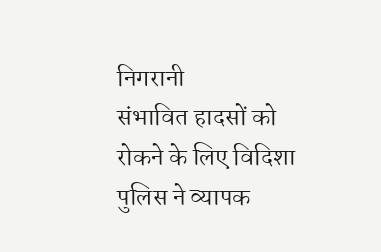निगरानी
संभावित हादसों को रोकने के लिए विदिशा पुलिस ने व्यापक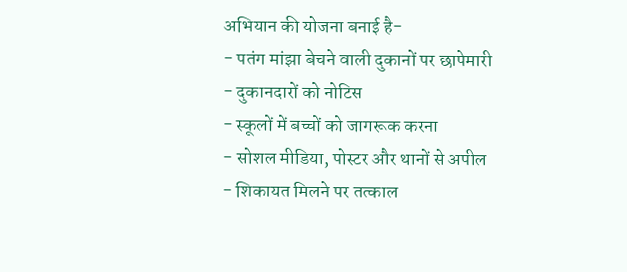अभियान की योजना बनाई है-
- पतंग मांझा बेचने वाली दुकानों पर छापेमारी
- दुकानदारों को नोटिस
- स्कूलों में बच्चों को जागरूक करना
- सोशल मीडिया, पोस्टर और थानों से अपील
- शिकायत मिलने पर तत्काल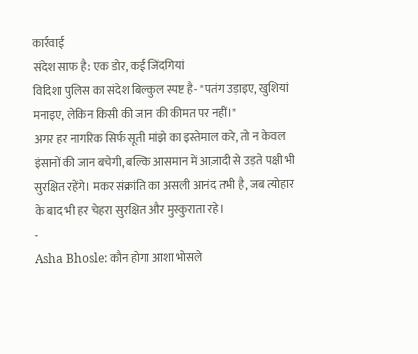कार्रवाई
संदेश साफ है: एक डोर, कई जिंदगियां
विदिशा पुलिस का संदेश बिल्कुल स्पष्ट है- "पतंग उड़ाइए, खुशियां मनाइए, लेकिन किसी की जान की कीमत पर नहीं।"
अगर हर नागरिक सिर्फ सूती मांझे का इस्तेमाल करे, तो न केवल इंसानों की जान बचेगी, बल्कि आसमान में आज़ादी से उड़ते पक्षी भी सुरक्षित रहेंगे। मकर संक्रांति का असली आनंद तभी है, जब त्योहार के बाद भी हर चेहरा सुरक्षित और मुस्कुराता रहे।
-
Asha Bhosle: कौन होगा आशा भोसले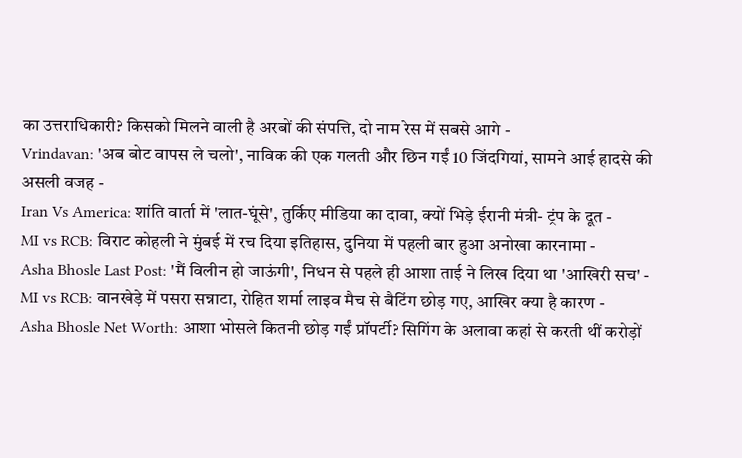का उत्तराधिकारी? किसको मिलने वाली है अरबों की संपत्ति, दो नाम रेस में सबसे आगे -
Vrindavan: 'अब बोट वापस ले चलो', नाविक की एक गलती और छिन गईं 10 जिंदगियां, सामने आई हादसे की असली वजह -
Iran Vs America: शांति वार्ता में 'लात-घूंसे', तुर्किए मीडिया का दावा, क्यों भिड़े ईरानी मंत्री- ट्रंप के दूत -
MI vs RCB: विराट कोहली ने मुंबई में रच दिया इतिहास, दुनिया में पहली बार हुआ अनोखा कारनामा -
Asha Bhosle Last Post: 'मैं विलीन हो जाऊंगी', निधन से पहले ही आशा ताई ने लिख दिया था 'आखिरी सच' -
MI vs RCB: वानखेड़े में पसरा सन्नाटा, रोहित शर्मा लाइव मैच से बैटिंग छोड़ गए, आखिर क्या है कारण -
Asha Bhosle Net Worth: आशा भोसले कितनी छोड़ गईं प्रॉपर्टी? सिगिंग के अलावा कहां से करती थीं करोड़ों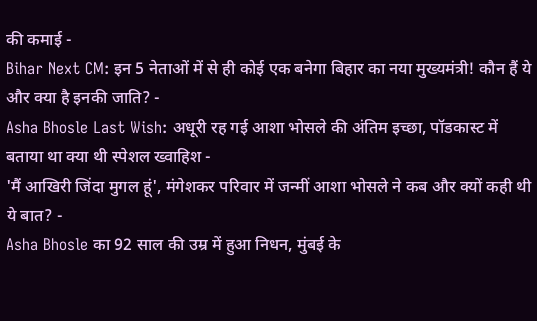की कमाई -
Bihar Next CM: इन 5 नेताओं में से ही कोई एक बनेगा बिहार का नया मुख्यमंत्री! कौन हैं ये और क्या है इनकी जाति? -
Asha Bhosle Last Wish: अधूरी रह गई आशा भोसले की अंतिम इच्छा, पॉडकास्ट में बताया था क्या थी स्पेशल ख्वाहिश -
'मैं आखिरी जिंदा मुगल हूं', मंगेशकर परिवार में जन्मीं आशा भोसले ने कब और क्यों कही थी ये बात? -
Asha Bhosle का 92 साल की उम्र में हुआ निधन, मुंबई के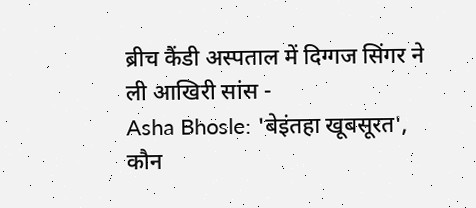ब्रीच कैंडी अस्पताल में दिग्गज सिंगर ने ली आखिरी सांस -
Asha Bhosle: 'बेइंतहा खूबसूरत', कौन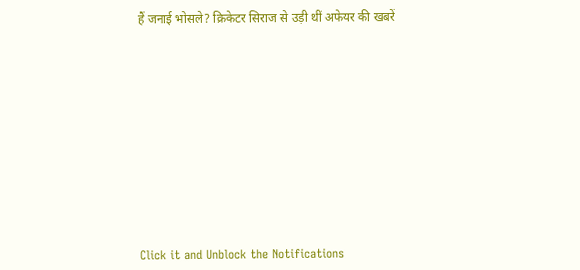हैं जनाई भोसले? क्रिकेटर सिराज से उड़ी थीं अफेयर की खबरें












Click it and Unblock the Notifications